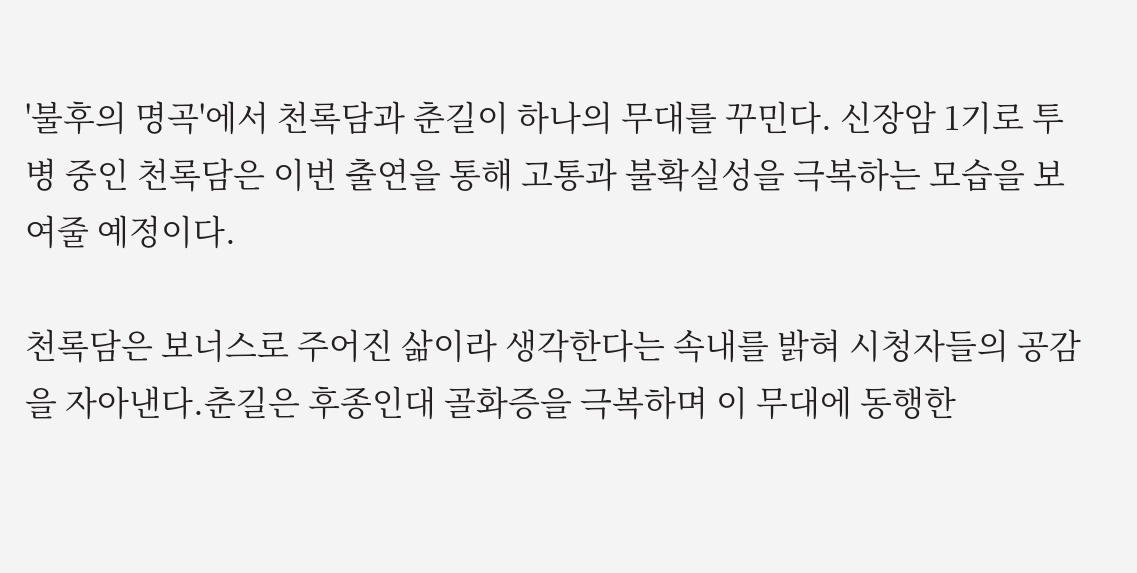'불후의 명곡'에서 천록담과 춘길이 하나의 무대를 꾸민다. 신장암 1기로 투병 중인 천록담은 이번 출연을 통해 고통과 불확실성을 극복하는 모습을 보여줄 예정이다.

천록담은 보너스로 주어진 삶이라 생각한다는 속내를 밝혀 시청자들의 공감을 자아낸다.춘길은 후종인대 골화증을 극복하며 이 무대에 동행한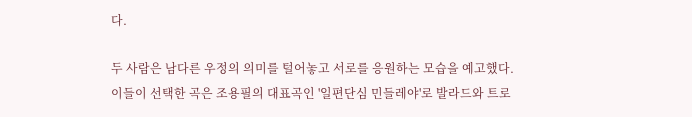다.

두 사람은 남다른 우정의 의미를 털어놓고 서로를 응원하는 모습을 예고했다. 이들이 선택한 곡은 조용필의 대표곡인 '일편단심 민들레야'로 발라드와 트로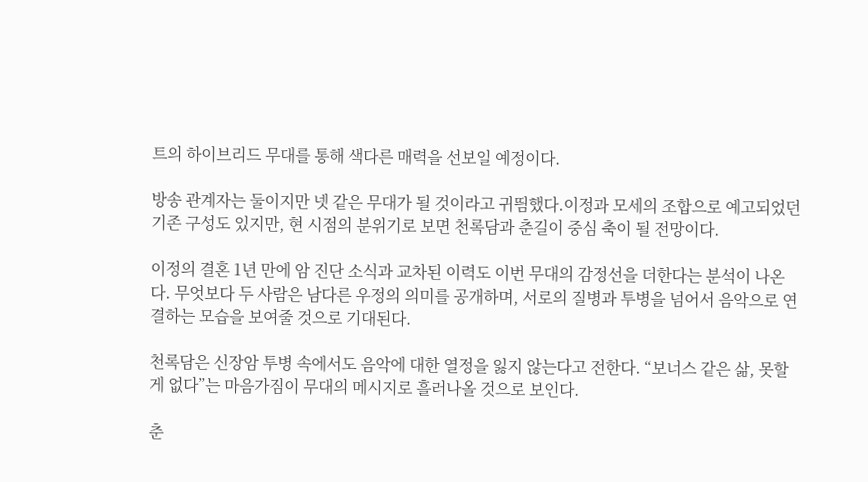트의 하이브리드 무대를 통해 색다른 매력을 선보일 예정이다.

방송 관계자는 둘이지만 넷 같은 무대가 될 것이라고 귀띔했다.이정과 모세의 조합으로 예고되었던 기존 구성도 있지만, 현 시점의 분위기로 보면 천록담과 춘길이 중심 축이 될 전망이다.

이정의 결혼 1년 만에 암 진단 소식과 교차된 이력도 이번 무대의 감정선을 더한다는 분석이 나온다. 무엇보다 두 사람은 남다른 우정의 의미를 공개하며, 서로의 질병과 투병을 넘어서 음악으로 연결하는 모습을 보여줄 것으로 기대된다.

천록담은 신장암 투병 속에서도 음악에 대한 열정을 잃지 않는다고 전한다. “보너스 같은 삶, 못할 게 없다”는 마음가짐이 무대의 메시지로 흘러나올 것으로 보인다.

춘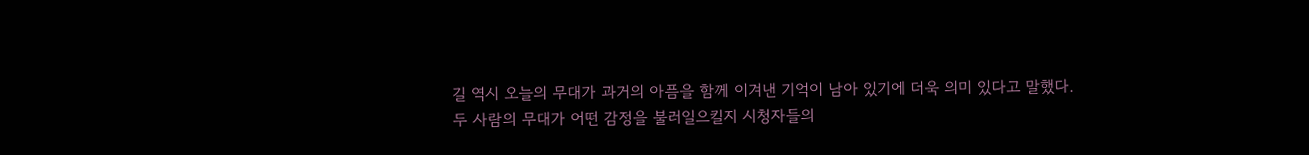길 역시 오늘의 무대가 과거의 아픔을 함께 이겨낸 기억이 남아 있기에 더욱 의미 있다고 말했다. 두 사람의 무대가 어떤 감정을 불러일으킬지 시청자들의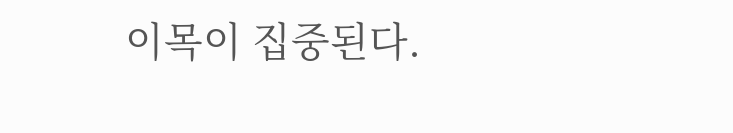이목이 집중된다.